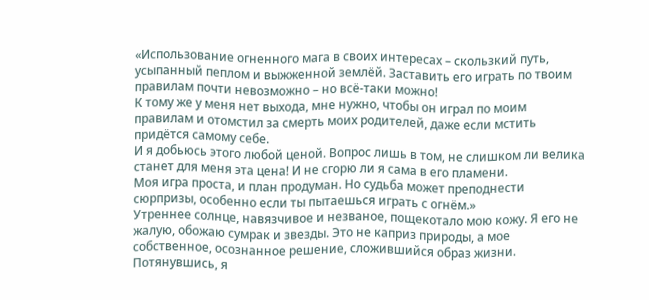«Использование огненного мага в своих интересах – скользкий путь, усыпанный пеплом и выжженной землёй. Заставить его играть по твоим правилам почти невозможно – но всё-таки можно!
К тому же у меня нет выхода, мне нужно, чтобы он играл по моим правилам и отомстил за смерть моих родителей, даже если мстить придётся самому себе.
И я добьюсь этого любой ценой. Вопрос лишь в том, не слишком ли велика станет для меня эта цена! И не сгорю ли я сама в его пламени.
Моя игра проста, и план продуман. Но судьба может преподнести сюрпризы, особенно если ты пытаешься играть с огнём.»
Утреннее солнце, навязчивое и незваное, пощекотало мою кожу. Я его не жалую, обожаю сумрак и звезды. Это не каприз природы, а мое собственное, осознанное решение, сложившийся образ жизни.
Потянувшись, я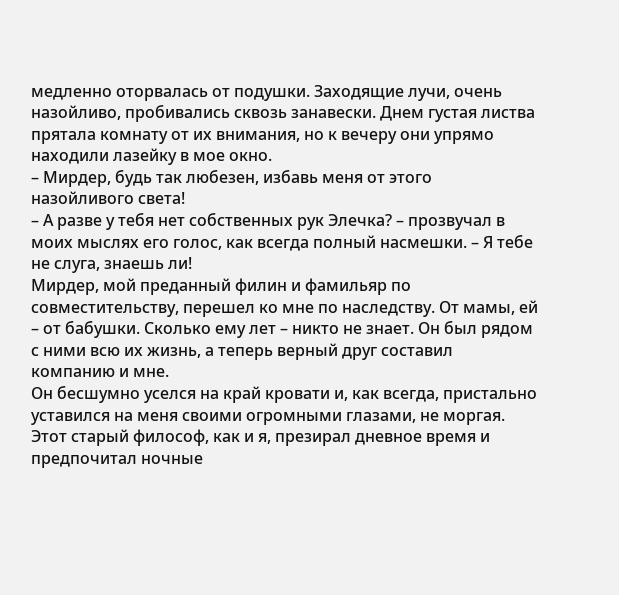медленно оторвалась от подушки. Заходящие лучи, очень назойливо, пробивались сквозь занавески. Днем густая листва прятала комнату от их внимания, но к вечеру они упрямо находили лазейку в мое окно.
– Мирдер, будь так любезен, избавь меня от этого назойливого света!
– А разве у тебя нет собственных рук Элечка? – прозвучал в моих мыслях его голос, как всегда полный насмешки. – Я тебе не слуга, знаешь ли!
Мирдер, мой преданный филин и фамильяр по совместительству, перешел ко мне по наследству. От мамы, ей – от бабушки. Сколько ему лет – никто не знает. Он был рядом с ними всю их жизнь, а теперь верный друг составил компанию и мне.
Он бесшумно уселся на край кровати и, как всегда, пристально уставился на меня своими огромными глазами, не моргая. Этот старый философ, как и я, презирал дневное время и предпочитал ночные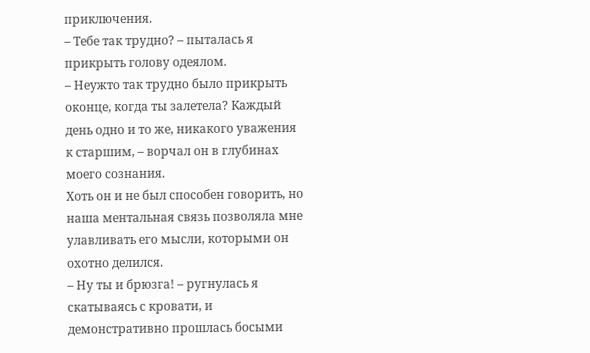приключения.
– Тебе так трудно? – пыталась я прикрыть голову одеялом.
– Неужто так трудно было прикрыть оконце, когда ты залетела? Каждый день одно и то же, никакого уважения к старшим, – ворчал он в глубинах моего сознания.
Хоть он и не был способен говорить, но наша ментальная связь позволяла мне улавливать его мысли, которыми он охотно делился.
– Ну ты и брюзга! – ругнулась я скатываясь с кровати, и демонстративно прошлась босыми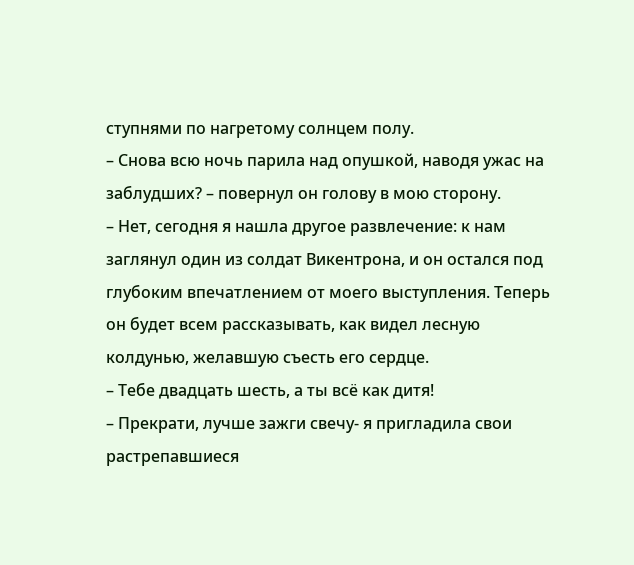ступнями по нагретому солнцем полу.
– Снова всю ночь парила над опушкой, наводя ужас на заблудших? – повернул он голову в мою сторону.
– Нет, сегодня я нашла другое развлечение: к нам заглянул один из солдат Викентрона, и он остался под глубоким впечатлением от моего выступления. Теперь он будет всем рассказывать, как видел лесную колдунью, желавшую съесть его сердце.
– Тебе двадцать шесть, а ты всё как дитя!
– Прекрати, лучше зажги свечу- я пригладила свои растрепавшиеся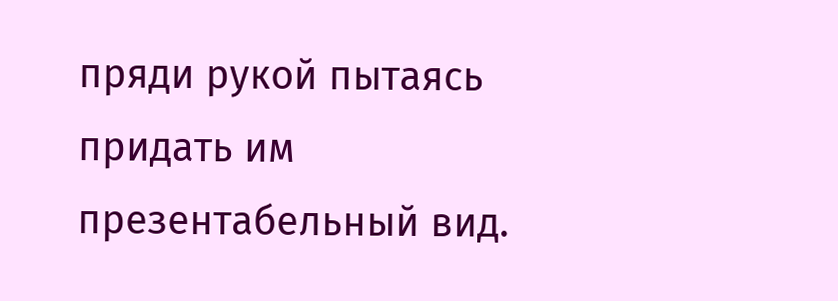пряди рукой пытаясь придать им презентабельный вид.